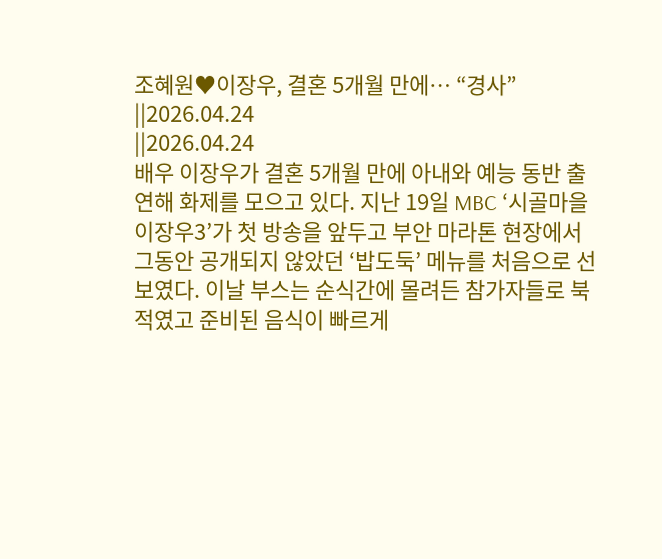조혜원♥이장우, 결혼 5개월 만에… “경사”
||2026.04.24
||2026.04.24
배우 이장우가 결혼 5개월 만에 아내와 예능 동반 출연해 화제를 모으고 있다. 지난 19일 MBC ‘시골마을 이장우3’가 첫 방송을 앞두고 부안 마라톤 현장에서 그동안 공개되지 않았던 ‘밥도둑’ 메뉴를 처음으로 선보였다. 이날 부스는 순식간에 몰려든 참가자들로 북적였고 준비된 음식이 빠르게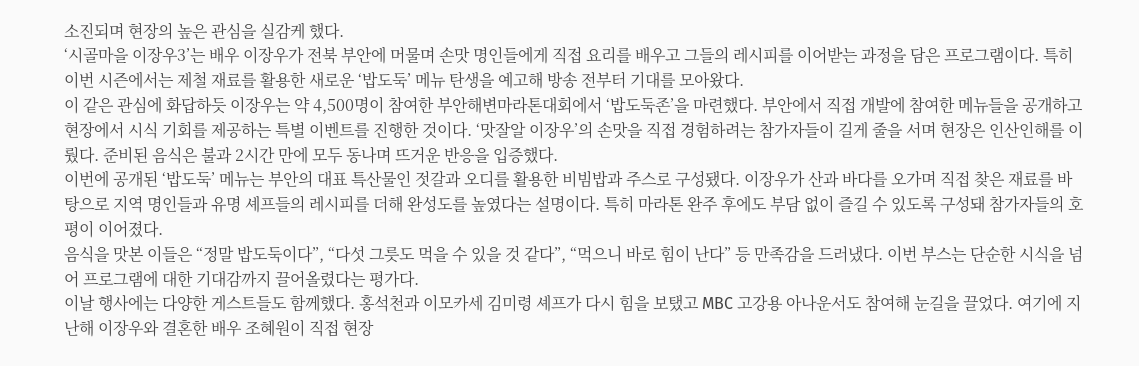소진되며 현장의 높은 관심을 실감케 했다.
‘시골마을 이장우3’는 배우 이장우가 전북 부안에 머물며 손맛 명인들에게 직접 요리를 배우고 그들의 레시피를 이어받는 과정을 담은 프로그램이다. 특히 이번 시즌에서는 제철 재료를 활용한 새로운 ‘밥도둑’ 메뉴 탄생을 예고해 방송 전부터 기대를 모아왔다.
이 같은 관심에 화답하듯 이장우는 약 4,500명이 참여한 부안해변마라톤대회에서 ‘밥도둑존’을 마련했다. 부안에서 직접 개발에 참여한 메뉴들을 공개하고 현장에서 시식 기회를 제공하는 특별 이벤트를 진행한 것이다. ‘맛잘알 이장우’의 손맛을 직접 경험하려는 참가자들이 길게 줄을 서며 현장은 인산인해를 이뤘다. 준비된 음식은 불과 2시간 만에 모두 동나며 뜨거운 반응을 입증했다.
이번에 공개된 ‘밥도둑’ 메뉴는 부안의 대표 특산물인 젓갈과 오디를 활용한 비빔밥과 주스로 구성됐다. 이장우가 산과 바다를 오가며 직접 찾은 재료를 바탕으로 지역 명인들과 유명 셰프들의 레시피를 더해 완성도를 높였다는 설명이다. 특히 마라톤 완주 후에도 부담 없이 즐길 수 있도록 구성돼 참가자들의 호평이 이어졌다.
음식을 맛본 이들은 “정말 밥도둑이다”, “다섯 그릇도 먹을 수 있을 것 같다”, “먹으니 바로 힘이 난다” 등 만족감을 드러냈다. 이번 부스는 단순한 시식을 넘어 프로그램에 대한 기대감까지 끌어올렸다는 평가다.
이날 행사에는 다양한 게스트들도 함께했다. 홍석천과 이모카세 김미령 셰프가 다시 힘을 보탰고 MBC 고강용 아나운서도 참여해 눈길을 끌었다. 여기에 지난해 이장우와 결혼한 배우 조혜원이 직접 현장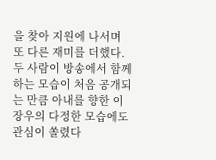을 찾아 지원에 나서며 또 다른 재미를 더했다. 두 사람이 방송에서 함께하는 모습이 처음 공개되는 만큼 아내를 향한 이장우의 다정한 모습에도 관심이 쏠렸다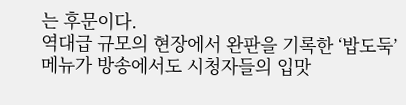는 후문이다.
역대급 규모의 현장에서 완판을 기록한 ‘밥도둑’ 메뉴가 방송에서도 시청자들의 입맛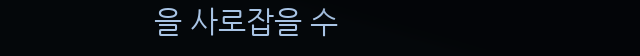을 사로잡을 수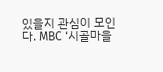있을지 관심이 모인다. MBC ‘시골마을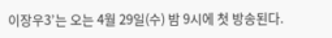이장우3’는 오는 4월 29일(수) 밤 9시에 첫 방송된다.